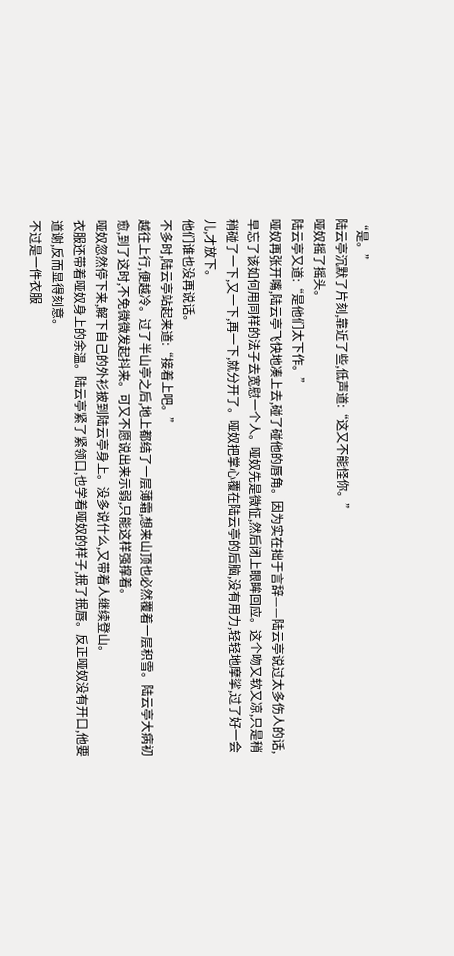“是。”
陆云亭沉默了片刻,靠近了些,低声道:“这又不能怪你。”
哑奴摇了摇头。
陆云亭又道:“是他们太下作。”
哑奴再张开嘴,陆云亭飞快地凑上去,碰了碰他的唇角。因为实在拙于言辞——陆云亭说过太多伤人的话,早忘了该如何用同样的法子去宽慰一个人。哑奴先是微怔,然后闭上眼眸回应。这个吻又软又凉,只是稍稍碰了一下,又一下,再一下,就分开了。哑奴把掌心覆在陆云亭的后脑,没有用力,轻轻地摩挲,过了好一会儿,才放下。
他们谁也没再说话。
不多时,陆云亭站起来道:“接着上吧。”
越往上行,便越冷。过了半山亭之后,地上都结了一层薄霜,想来山顶也必然覆着一层积雪。陆云亭大病初愈,到了这时,不免微微发起抖来。可又不愿说出来示弱,只能这样强撑着。
哑奴忽然停下来,解下自己的外衫披到陆云亭身上。没多说什么,又带着人继续登山。
衣服还带着哑奴身上的余温。陆云亭紧了紧领口,也学着哑奴的样子,抿了抿唇。反正哑奴没有开口,他要道谢,反而显得刻意。
不过是一件衣服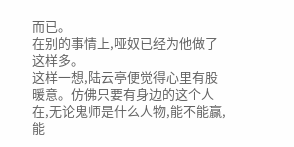而已。
在别的事情上,哑奴已经为他做了这样多。
这样一想,陆云亭便觉得心里有股暖意。仿佛只要有身边的这个人在,无论鬼师是什么人物,能不能赢,能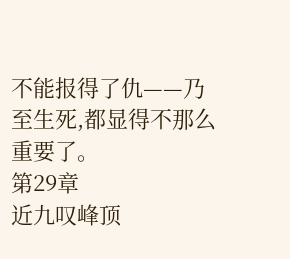不能报得了仇——乃至生死,都显得不那么重要了。
第29章
近九叹峰顶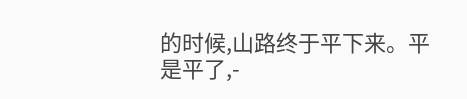的时候,山路终于平下来。平是平了,-